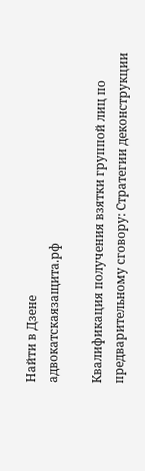Найти в Дзене
адвокатскаязащита.рф

Квалификация получения взятки группой лиц по предварительному сговору: Стратегии деконструкции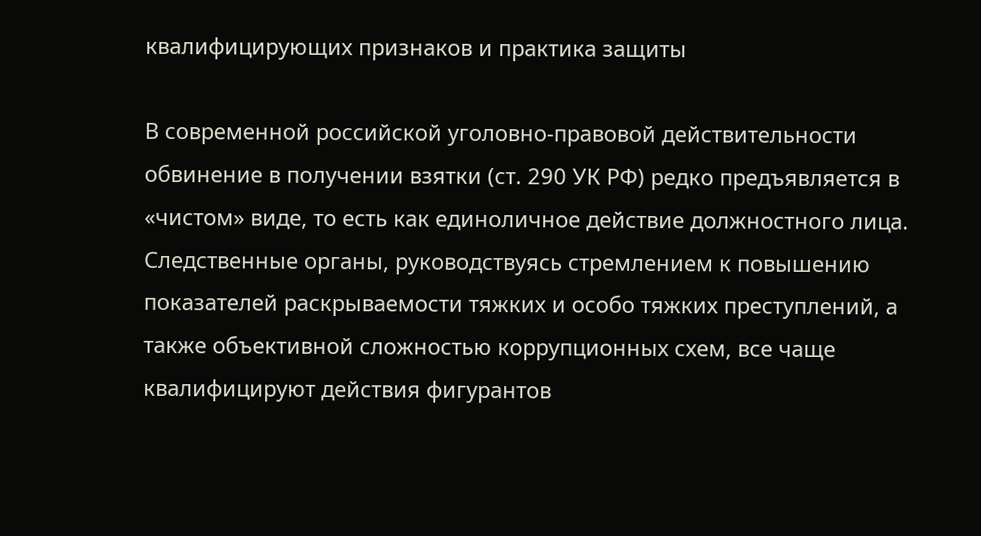квалифицирующих признаков и практика защиты

В современной российской уголовно-правовой действительности обвинение в получении взятки (ст. 290 УК РФ) редко предъявляется в «чистом» виде, то есть как единоличное действие должностного лица. Следственные органы, руководствуясь стремлением к повышению показателей раскрываемости тяжких и особо тяжких преступлений, а также объективной сложностью коррупционных схем, все чаще квалифицируют действия фигурантов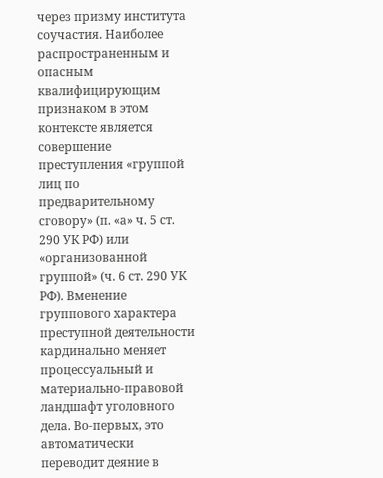через призму института соучастия. Наиболее распространенным и опасным квалифицирующим признаком в этом контексте является совершение преступления «группой лиц по предварительному сговору» (п. «а» ч. 5 ст. 290 УК РФ) или «организованной группой» (ч. 6 ст. 290 УК РФ). Вменение группового характера преступной деятельности кардинально меняет процессуальный и материально-правовой ландшафт уголовного дела. Во-первых, это автоматически переводит деяние в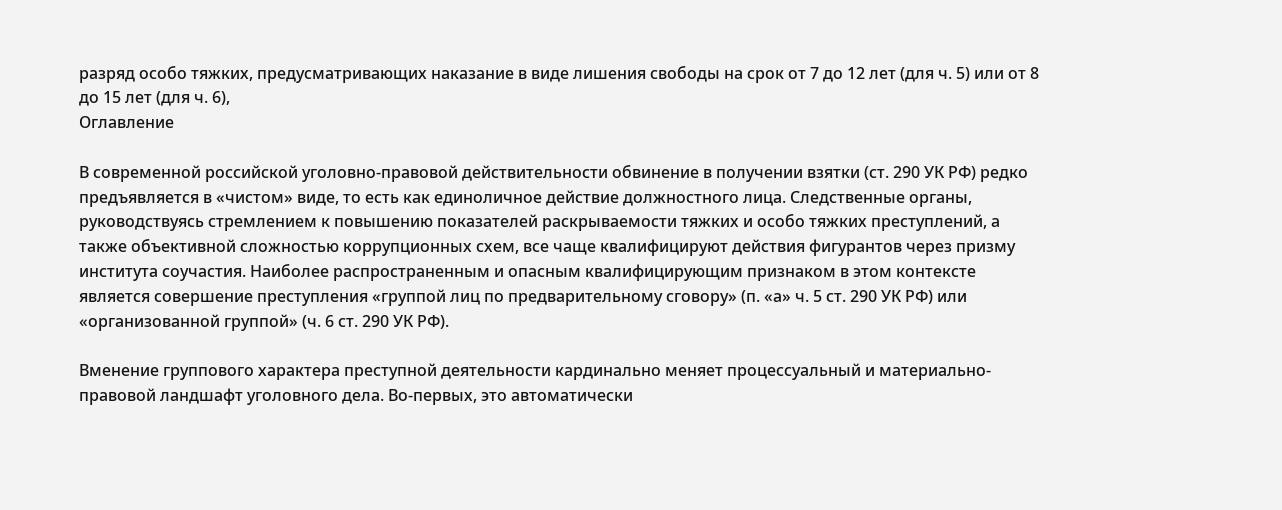разряд особо тяжких, предусматривающих наказание в виде лишения свободы на срок от 7 до 12 лет (для ч. 5) или от 8 до 15 лет (для ч. 6),
Оглавление

В современной российской уголовно-правовой действительности обвинение в получении взятки (ст. 290 УК РФ) редко предъявляется в «чистом» виде, то есть как единоличное действие должностного лица. Следственные органы, руководствуясь стремлением к повышению показателей раскрываемости тяжких и особо тяжких преступлений, а также объективной сложностью коррупционных схем, все чаще квалифицируют действия фигурантов через призму института соучастия. Наиболее распространенным и опасным квалифицирующим признаком в этом контексте является совершение преступления «группой лиц по предварительному сговору» (п. «а» ч. 5 ст. 290 УК РФ) или «организованной группой» (ч. 6 ст. 290 УК РФ).

Вменение группового характера преступной деятельности кардинально меняет процессуальный и материально-правовой ландшафт уголовного дела. Во-первых, это автоматически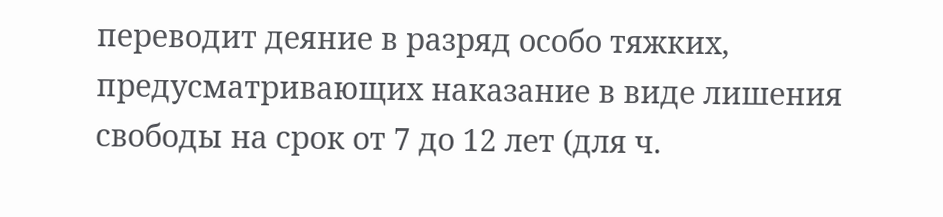переводит деяние в разряд особо тяжких, предусматривающих наказание в виде лишения свободы на срок от 7 до 12 лет (для ч.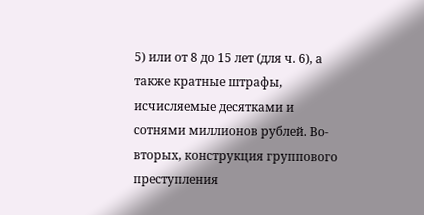5) или от 8 до 15 лет (для ч. 6), а также кратные штрафы, исчисляемые десятками и сотнями миллионов рублей. Во-вторых, конструкция группового преступления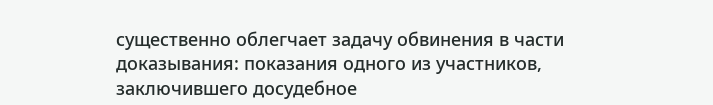существенно облегчает задачу обвинения в части доказывания: показания одного из участников, заключившего досудебное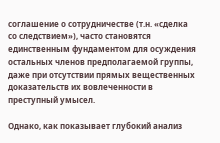соглашение о сотрудничестве (т.н. «сделка со следствием»), часто становятся единственным фундаментом для осуждения остальных членов предполагаемой группы, даже при отсутствии прямых вещественных доказательств их вовлеченности в преступный умысел.

Однако, как показывает глубокий анализ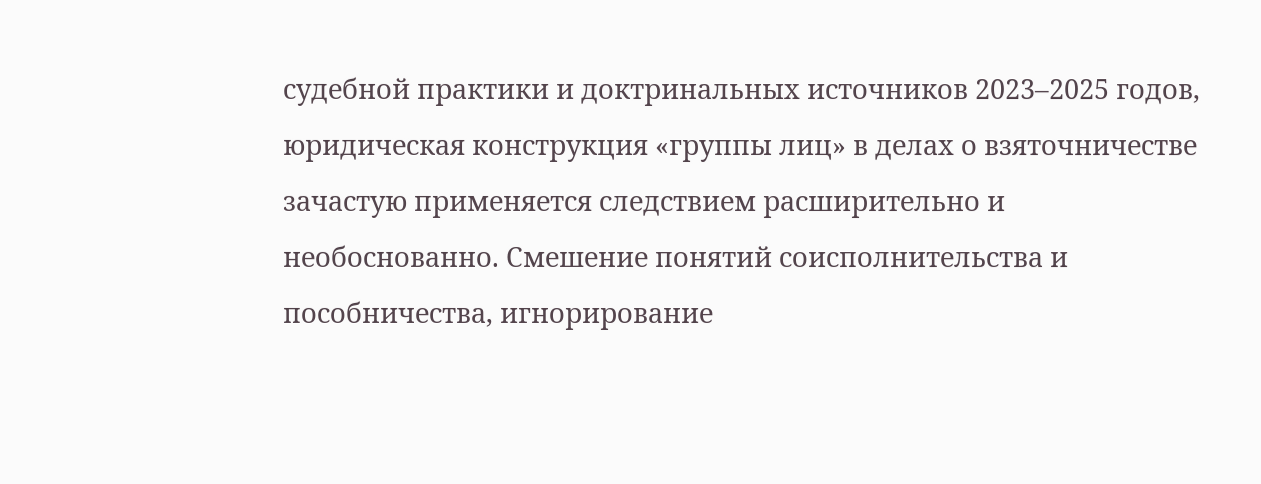судебной практики и доктринальных источников 2023–2025 годов, юридическая конструкция «группы лиц» в делах о взяточничестве зачастую применяется следствием расширительно и необоснованно. Смешение понятий соисполнительства и пособничества, игнорирование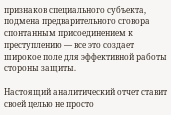признаков специального субъекта, подмена предварительного сговора спонтанным присоединением к преступлению — все это создает широкое поле для эффективной работы стороны защиты.

Настоящий аналитический отчет ставит своей целью не просто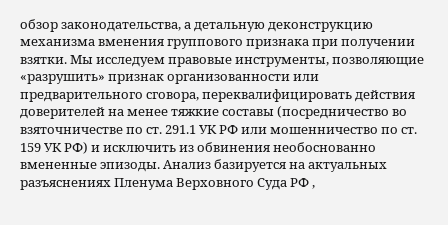обзор законодательства, а детальную деконструкцию механизма вменения группового признака при получении взятки. Мы исследуем правовые инструменты, позволяющие «разрушить» признак организованности или предварительного сговора, переквалифицировать действия доверителей на менее тяжкие составы (посредничество во взяточничестве по ст. 291.1 УК РФ или мошенничество по ст. 159 УК РФ) и исключить из обвинения необоснованно вмененные эпизоды. Анализ базируется на актуальных разъяснениях Пленума Верховного Суда РФ ,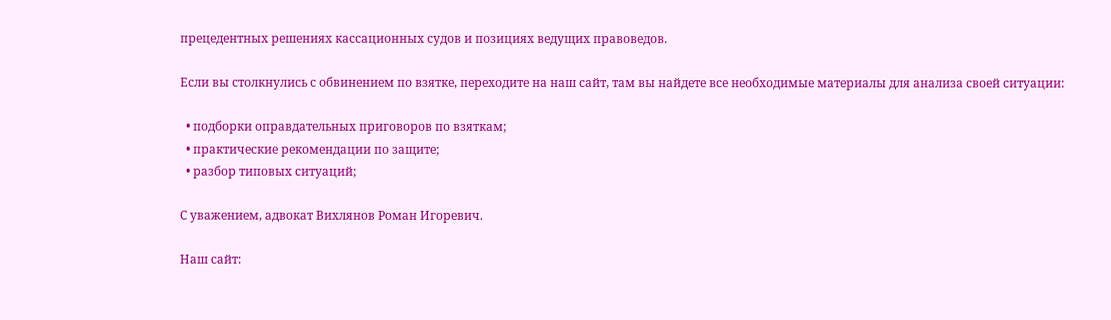прецедентных решениях кассационных судов и позициях ведущих правоведов.

Если вы столкнулись с обвинением по взятке, переходите на наш сайт, там вы найдете все необходимые материалы для анализа своей ситуации:

  • подборки оправдательных приговоров по взяткам;
  • практические рекомендации по защите;
  • разбор типовых ситуаций;

С уважением, адвокат Вихлянов Роман Игоревич.

Наш сайт: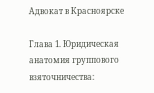Адвокат в Красноярске

Глава 1. Юридическая анатомия группового взяточничества: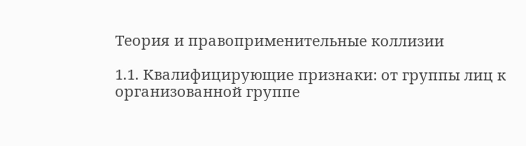Теория и правоприменительные коллизии

1.1. Квалифицирующие признаки: от группы лиц к организованной группе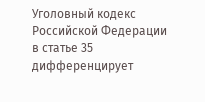Уголовный кодекс Российской Федерации в статье 35 дифференцирует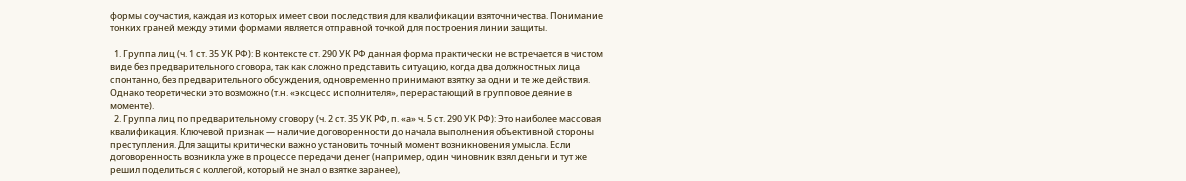формы соучастия, каждая из которых имеет свои последствия для квалификации взяточничества. Понимание тонких граней между этими формами является отправной точкой для построения линии защиты.

  1. Группа лиц (ч. 1 ст. 35 УК РФ): В контексте ст. 290 УК РФ данная форма практически не встречается в чистом виде без предварительного сговора, так как сложно представить ситуацию, когда два должностных лица спонтанно, без предварительного обсуждения, одновременно принимают взятку за одни и те же действия. Однако теоретически это возможно (т.н. «эксцесс исполнителя», перерастающий в групповое деяние в моменте).
  2. Группа лиц по предварительному сговору (ч. 2 ст. 35 УК РФ, п. «а» ч. 5 ст. 290 УК РФ): Это наиболее массовая квалификация. Ключевой признак — наличие договоренности до начала выполнения объективной стороны преступления. Для защиты критически важно установить точный момент возникновения умысла. Если договоренность возникла уже в процессе передачи денег (например, один чиновник взял деньги и тут же решил поделиться с коллегой, который не знал о взятке заранее),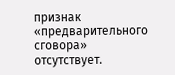признак «предварительного сговора» отсутствует.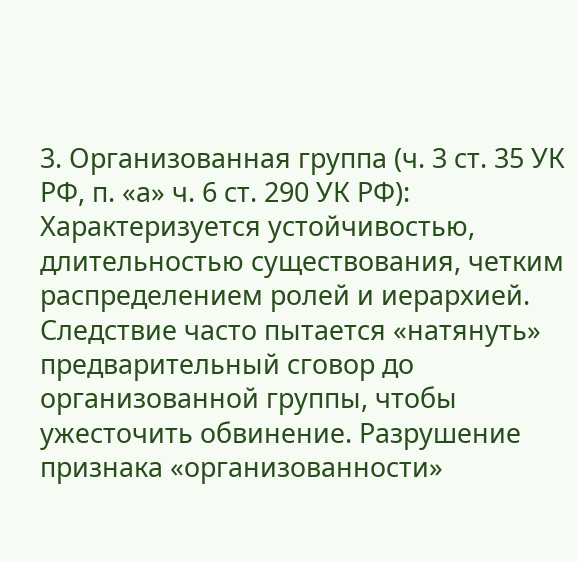3. Организованная группа (ч. 3 ст. 35 УК РФ, п. «а» ч. 6 ст. 290 УК РФ): Характеризуется устойчивостью, длительностью существования, четким распределением ролей и иерархией. Следствие часто пытается «натянуть» предварительный сговор до организованной группы, чтобы ужесточить обвинение. Разрушение признака «организованности»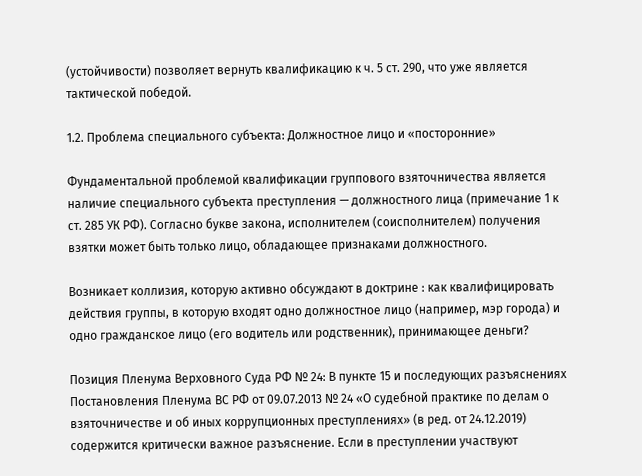(устойчивости) позволяет вернуть квалификацию к ч. 5 ст. 290, что уже является тактической победой.

1.2. Проблема специального субъекта: Должностное лицо и «посторонние»

Фундаментальной проблемой квалификации группового взяточничества является наличие специального субъекта преступления — должностного лица (примечание 1 к ст. 285 УК РФ). Согласно букве закона, исполнителем (соисполнителем) получения взятки может быть только лицо, обладающее признаками должностного.

Возникает коллизия, которую активно обсуждают в доктрине : как квалифицировать действия группы, в которую входят одно должностное лицо (например, мэр города) и одно гражданское лицо (его водитель или родственник), принимающее деньги?

Позиция Пленума Верховного Суда РФ № 24: В пункте 15 и последующих разъяснениях Постановления Пленума ВС РФ от 09.07.2013 № 24 «О судебной практике по делам о взяточничестве и об иных коррупционных преступлениях» (в ред. от 24.12.2019) содержится критически важное разъяснение. Если в преступлении участвуют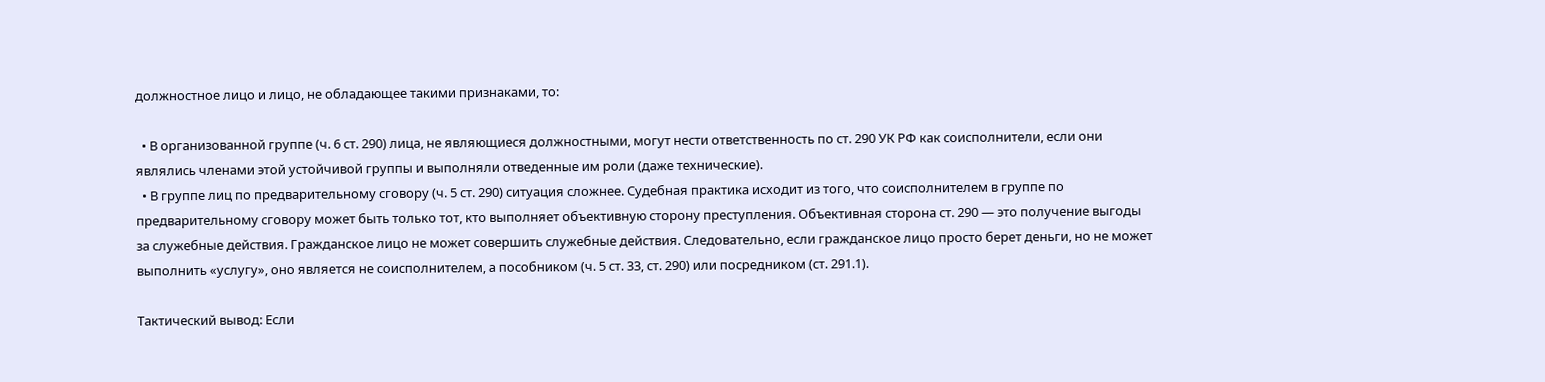должностное лицо и лицо, не обладающее такими признаками, то:

  • В организованной группе (ч. 6 ст. 290) лица, не являющиеся должностными, могут нести ответственность по ст. 290 УК РФ как соисполнители, если они являлись членами этой устойчивой группы и выполняли отведенные им роли (даже технические).
  • В группе лиц по предварительному сговору (ч. 5 ст. 290) ситуация сложнее. Судебная практика исходит из того, что соисполнителем в группе по предварительному сговору может быть только тот, кто выполняет объективную сторону преступления. Объективная сторона ст. 290 — это получение выгоды за служебные действия. Гражданское лицо не может совершить служебные действия. Следовательно, если гражданское лицо просто берет деньги, но не может выполнить «услугу», оно является не соисполнителем, а пособником (ч. 5 ст. 33, ст. 290) или посредником (ст. 291.1).

Тактический вывод: Если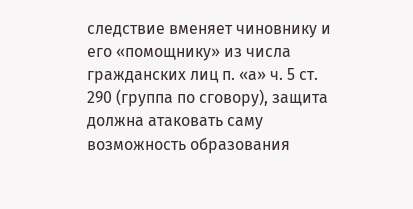следствие вменяет чиновнику и его «помощнику» из числа гражданских лиц п. «а» ч. 5 ст. 290 (группа по сговору), защита должна атаковать саму возможность образования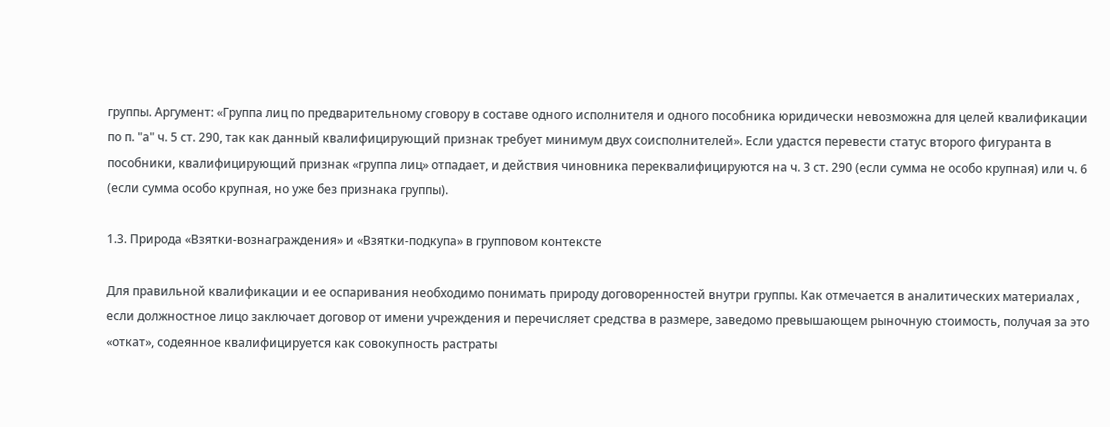группы. Аргумент: «Группа лиц по предварительному сговору в составе одного исполнителя и одного пособника юридически невозможна для целей квалификации по п. "а" ч. 5 ст. 290, так как данный квалифицирующий признак требует минимум двух соисполнителей». Если удастся перевести статус второго фигуранта в пособники, квалифицирующий признак «группа лиц» отпадает, и действия чиновника переквалифицируются на ч. 3 ст. 290 (если сумма не особо крупная) или ч. 6 (если сумма особо крупная, но уже без признака группы).

1.3. Природа «Взятки-вознаграждения» и «Взятки-подкупа» в групповом контексте

Для правильной квалификации и ее оспаривания необходимо понимать природу договоренностей внутри группы. Как отмечается в аналитических материалах , если должностное лицо заключает договор от имени учреждения и перечисляет средства в размере, заведомо превышающем рыночную стоимость, получая за это «откат», содеянное квалифицируется как совокупность растраты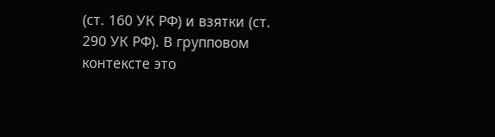(ст. 160 УК РФ) и взятки (ст. 290 УК РФ). В групповом контексте это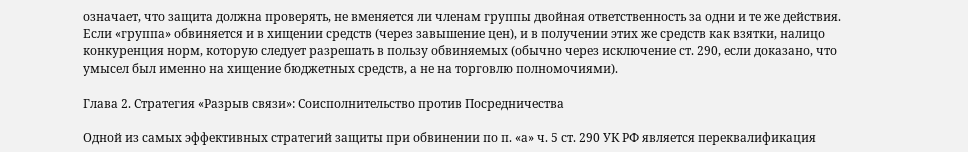означает, что защита должна проверять, не вменяется ли членам группы двойная ответственность за одни и те же действия. Если «группа» обвиняется и в хищении средств (через завышение цен), и в получении этих же средств как взятки, налицо конкуренция норм, которую следует разрешать в пользу обвиняемых (обычно через исключение ст. 290, если доказано, что умысел был именно на хищение бюджетных средств, а не на торговлю полномочиями).

Глава 2. Стратегия «Разрыв связи»: Соисполнительство против Посредничества

Одной из самых эффективных стратегий защиты при обвинении по п. «а» ч. 5 ст. 290 УК РФ является переквалификация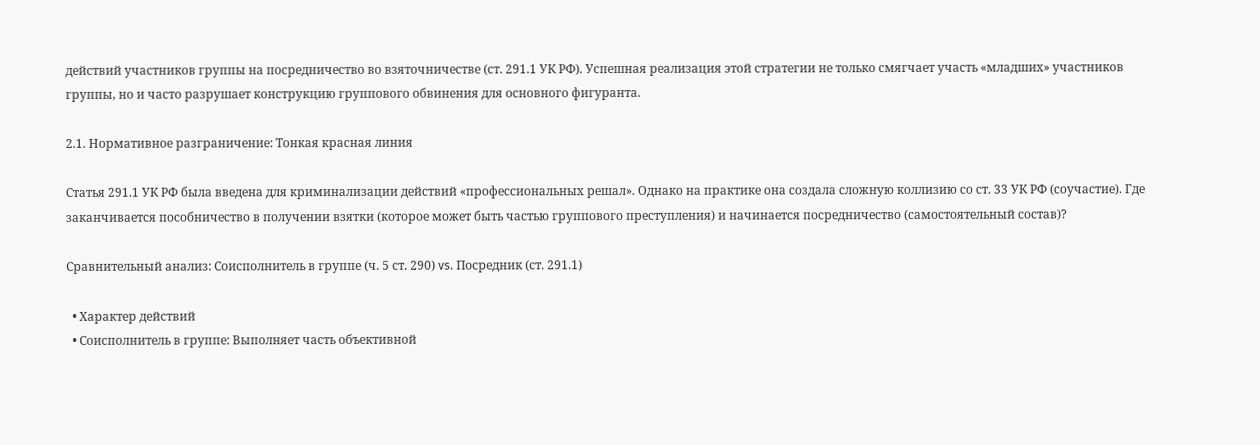действий участников группы на посредничество во взяточничестве (ст. 291.1 УК РФ). Успешная реализация этой стратегии не только смягчает участь «младших» участников группы, но и часто разрушает конструкцию группового обвинения для основного фигуранта.

2.1. Нормативное разграничение: Тонкая красная линия

Статья 291.1 УК РФ была введена для криминализации действий «профессиональных решал». Однако на практике она создала сложную коллизию со ст. 33 УК РФ (соучастие). Где заканчивается пособничество в получении взятки (которое может быть частью группового преступления) и начинается посредничество (самостоятельный состав)?

Сравнительный анализ: Соисполнитель в группе (ч. 5 ст. 290) vs. Посредник (ст. 291.1)

  • Характер действий
  • Соисполнитель в группе: Выполняет часть объективной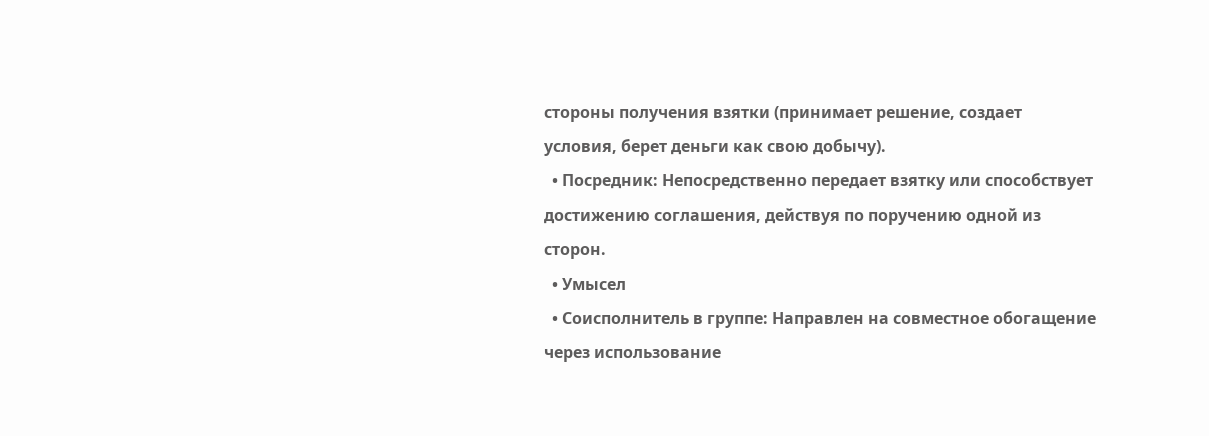стороны получения взятки (принимает решение, создает условия, берет деньги как свою добычу).
  • Посредник: Непосредственно передает взятку или способствует достижению соглашения, действуя по поручению одной из сторон.
  • Умысел
  • Соисполнитель в группе: Направлен на совместное обогащение через использование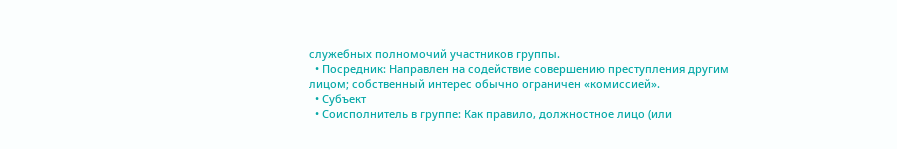служебных полномочий участников группы.
  • Посредник: Направлен на содействие совершению преступления другим лицом; собственный интерес обычно ограничен «комиссией».
  • Субъект
  • Соисполнитель в группе: Как правило, должностное лицо (или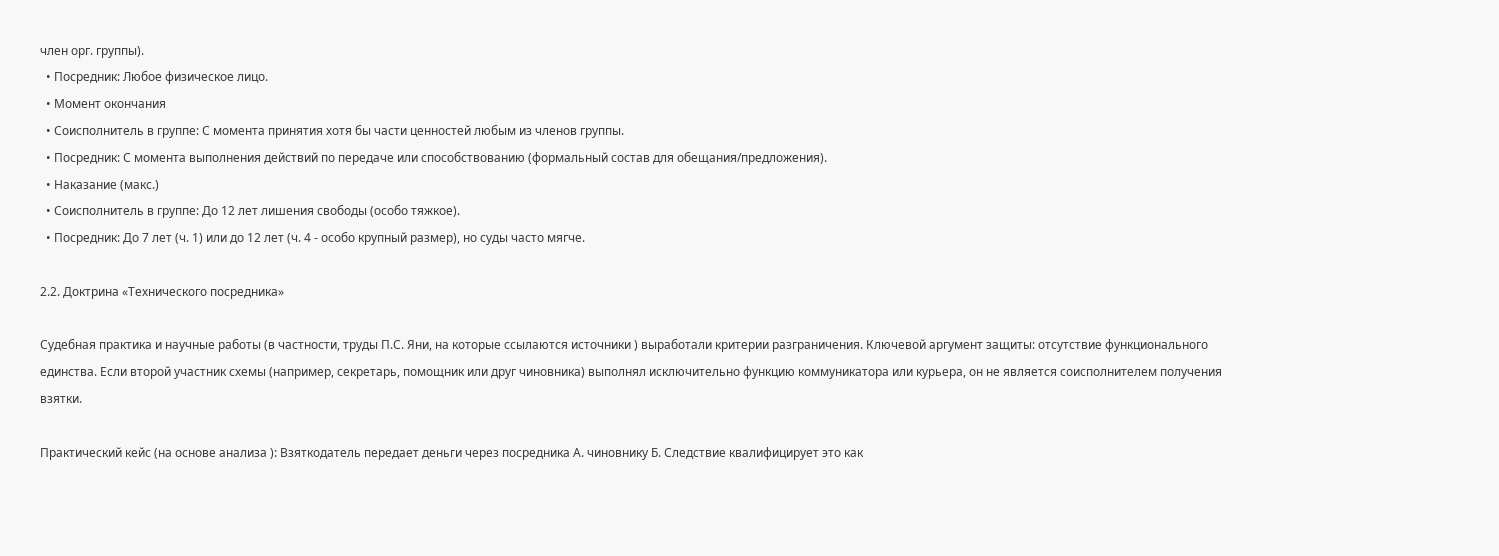член орг. группы).
  • Посредник: Любое физическое лицо.
  • Момент окончания
  • Соисполнитель в группе: С момента принятия хотя бы части ценностей любым из членов группы.
  • Посредник: С момента выполнения действий по передаче или способствованию (формальный состав для обещания/предложения).
  • Наказание (макс.)
  • Соисполнитель в группе: До 12 лет лишения свободы (особо тяжкое).
  • Посредник: До 7 лет (ч. 1) или до 12 лет (ч. 4 - особо крупный размер), но суды часто мягче.

2.2. Доктрина «Технического посредника»

Судебная практика и научные работы (в частности, труды П.С. Яни, на которые ссылаются источники ) выработали критерии разграничения. Ключевой аргумент защиты: отсутствие функционального единства. Если второй участник схемы (например, секретарь, помощник или друг чиновника) выполнял исключительно функцию коммуникатора или курьера, он не является соисполнителем получения взятки.

Практический кейс (на основе анализа ): Взяткодатель передает деньги через посредника А. чиновнику Б. Следствие квалифицирует это как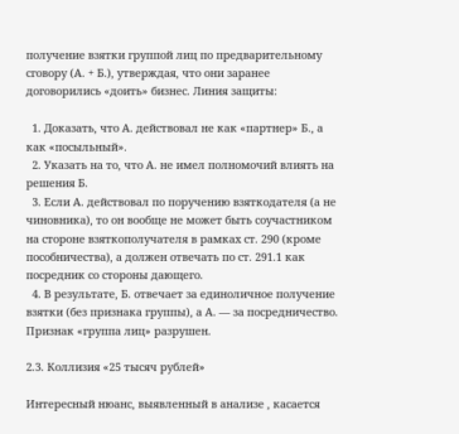получение взятки группой лиц по предварительному сговору (А. + Б.), утверждая, что они заранее договорились «доить» бизнес. Линия защиты:

  1. Доказать, что А. действовал не как «партнер» Б., а как «посыльный».
  2. Указать на то, что А. не имел полномочий влиять на решения Б.
  3. Если А. действовал по поручению взяткодателя (а не чиновника), то он вообще не может быть соучастником на стороне взяткополучателя в рамках ст. 290 (кроме пособничества), а должен отвечать по ст. 291.1 как посредник со стороны дающего.
  4. В результате, Б. отвечает за единоличное получение взятки (без признака группы), а А. — за посредничество. Признак «группа лиц» разрушен.

2.3. Коллизия «25 тысяч рублей»

Интересный нюанс, выявленный в анализе , касается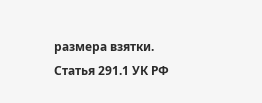размера взятки. Статья 291.1 УК РФ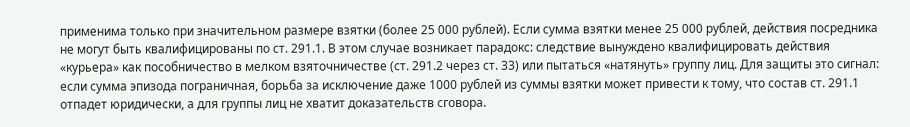применима только при значительном размере взятки (более 25 000 рублей). Если сумма взятки менее 25 000 рублей, действия посредника не могут быть квалифицированы по ст. 291.1. В этом случае возникает парадокс: следствие вынуждено квалифицировать действия «курьера» как пособничество в мелком взяточничестве (ст. 291.2 через ст. 33) или пытаться «натянуть» группу лиц. Для защиты это сигнал: если сумма эпизода пограничная, борьба за исключение даже 1000 рублей из суммы взятки может привести к тому, что состав ст. 291.1 отпадет юридически, а для группы лиц не хватит доказательств сговора.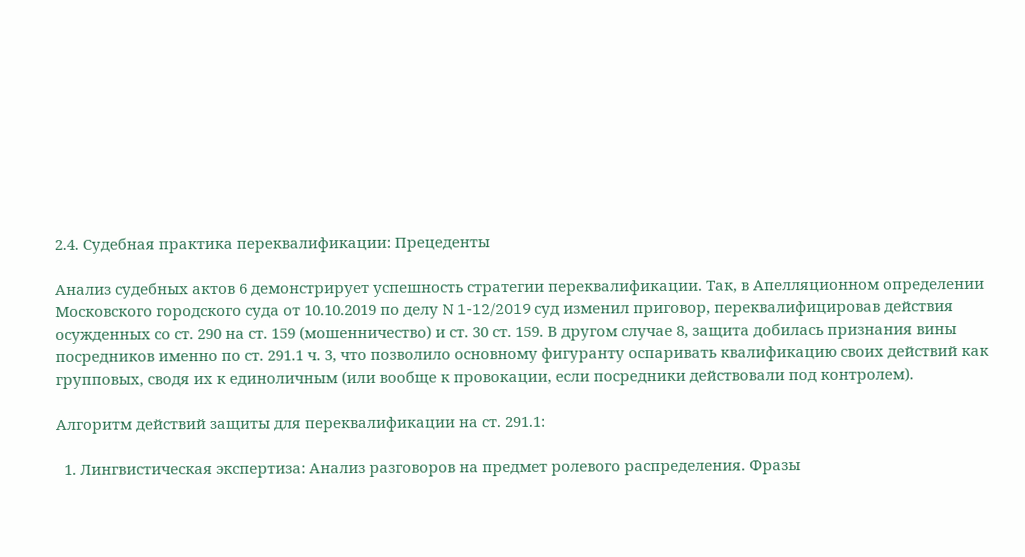2.4. Судебная практика переквалификации: Прецеденты

Анализ судебных актов 6 демонстрирует успешность стратегии переквалификации. Так, в Апелляционном определении Московского городского суда от 10.10.2019 по делу N 1-12/2019 суд изменил приговор, переквалифицировав действия осужденных со ст. 290 на ст. 159 (мошенничество) и ст. 30 ст. 159. В другом случае 8, защита добилась признания вины посредников именно по ст. 291.1 ч. 3, что позволило основному фигуранту оспаривать квалификацию своих действий как групповых, сводя их к единоличным (или вообще к провокации, если посредники действовали под контролем).

Алгоритм действий защиты для переквалификации на ст. 291.1:

  1. Лингвистическая экспертиза: Анализ разговоров на предмет ролевого распределения. Фразы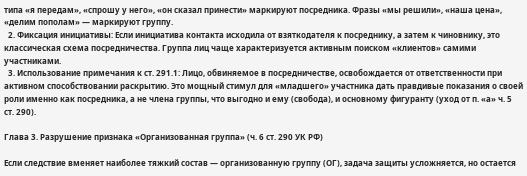типа «я передам», «спрошу у него», «он сказал принести» маркируют посредника. Фразы «мы решили», «наша цена», «делим пополам» — маркируют группу.
  2. Фиксация инициативы: Если инициатива контакта исходила от взяткодателя к посреднику, а затем к чиновнику, это классическая схема посредничества. Группа лиц чаще характеризуется активным поиском «клиентов» самими участниками.
  3. Использование примечания к ст. 291.1: Лицо, обвиняемое в посредничестве, освобождается от ответственности при активном способствовании раскрытию. Это мощный стимул для «младшего» участника дать правдивые показания о своей роли именно как посредника, а не члена группы, что выгодно и ему (свобода), и основному фигуранту (уход от п. «а» ч. 5 ст. 290).

Глава 3. Разрушение признака «Организованная группа» (ч. 6 ст. 290 УК РФ)

Если следствие вменяет наиболее тяжкий состав — организованную группу (ОГ), задача защиты усложняется, но остается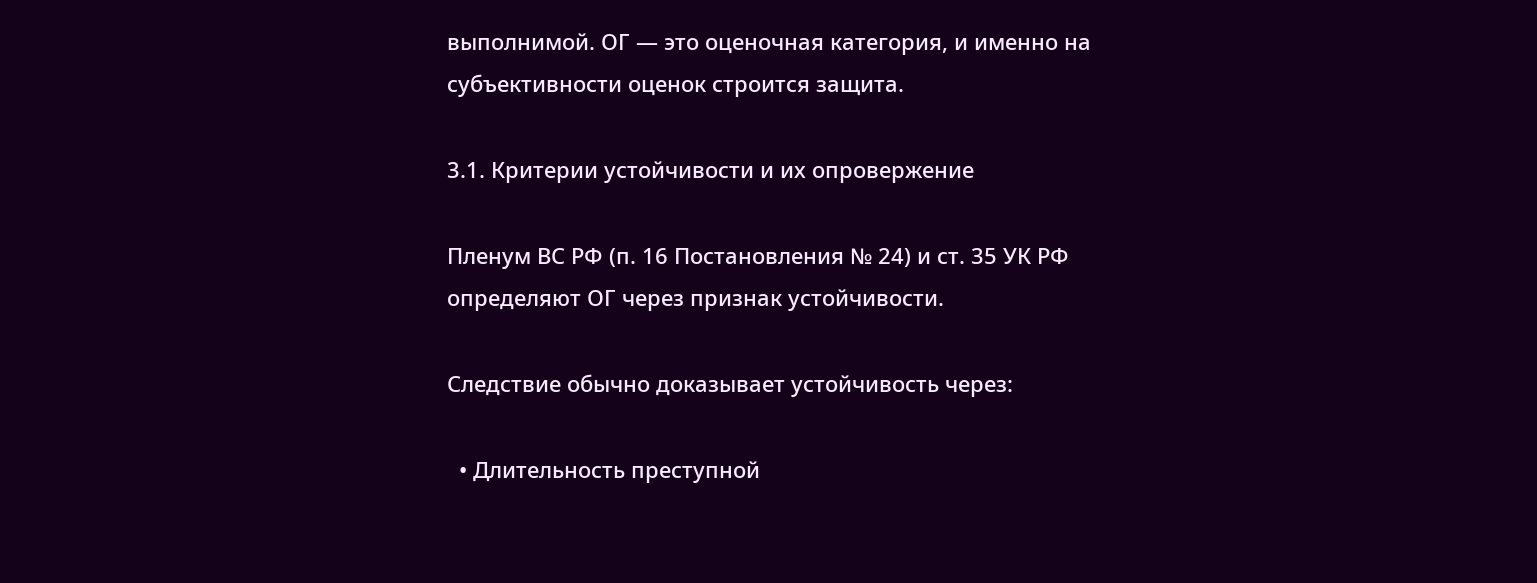выполнимой. ОГ — это оценочная категория, и именно на субъективности оценок строится защита.

3.1. Критерии устойчивости и их опровержение

Пленум ВС РФ (п. 16 Постановления № 24) и ст. 35 УК РФ определяют ОГ через признак устойчивости.

Следствие обычно доказывает устойчивость через:

  • Длительность преступной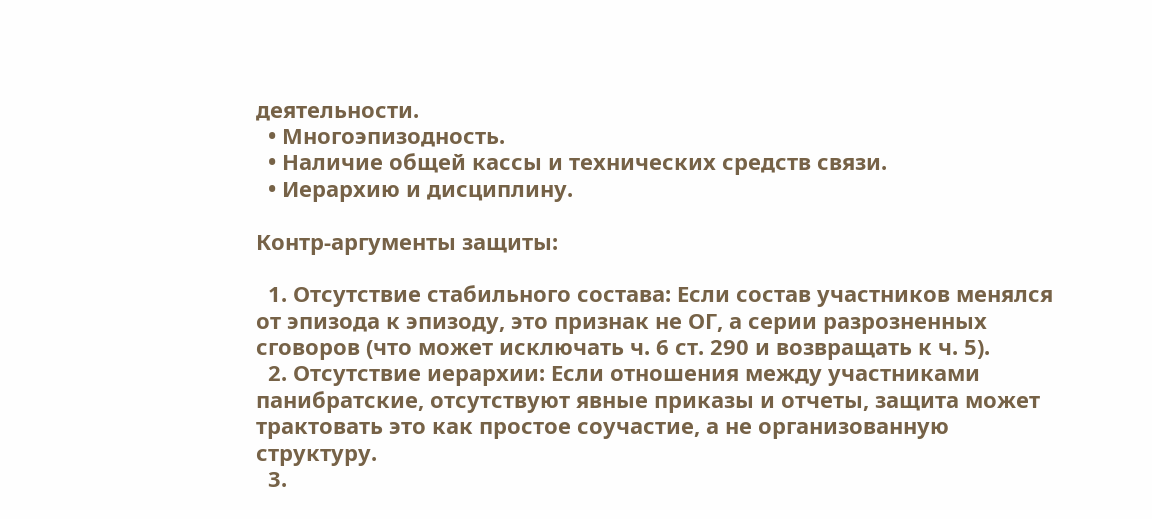деятельности.
  • Многоэпизодность.
  • Наличие общей кассы и технических средств связи.
  • Иерархию и дисциплину.

Контр-аргументы защиты:

  1. Отсутствие стабильного состава: Если состав участников менялся от эпизода к эпизоду, это признак не ОГ, а серии разрозненных сговоров (что может исключать ч. 6 ст. 290 и возвращать к ч. 5).
  2. Отсутствие иерархии: Если отношения между участниками панибратские, отсутствуют явные приказы и отчеты, защита может трактовать это как простое соучастие, а не организованную структуру.
  3.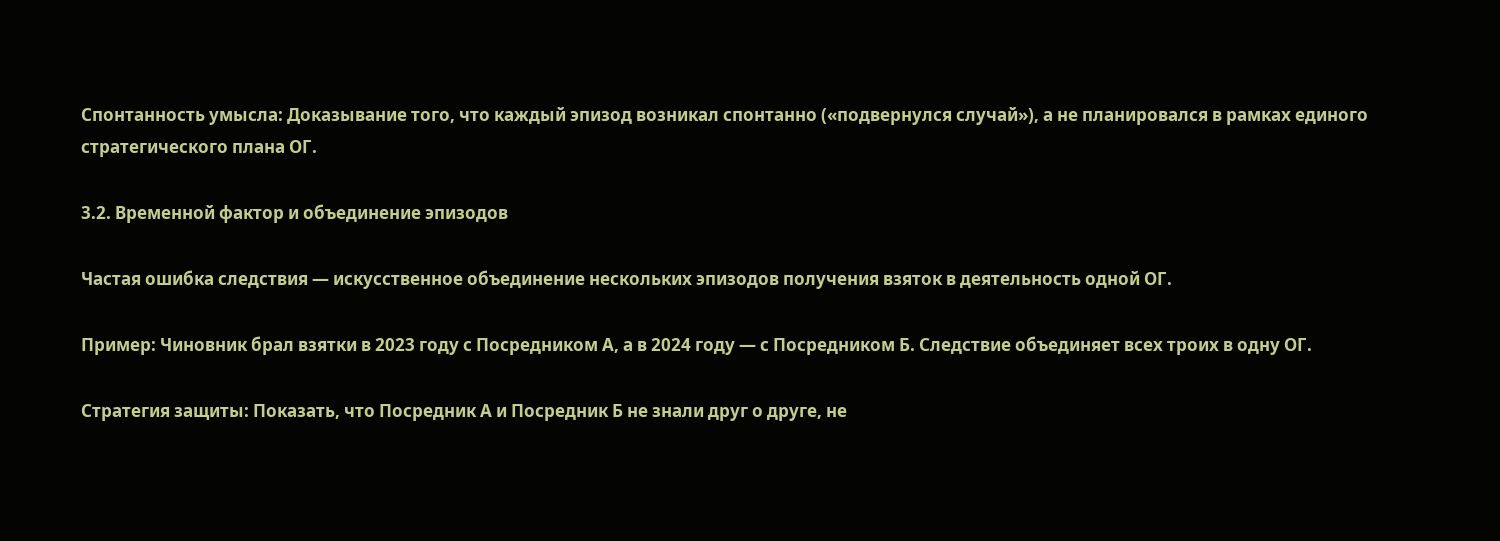Спонтанность умысла: Доказывание того, что каждый эпизод возникал спонтанно («подвернулся случай»), а не планировался в рамках единого стратегического плана ОГ.

3.2. Временной фактор и объединение эпизодов

Частая ошибка следствия — искусственное объединение нескольких эпизодов получения взяток в деятельность одной ОГ.

Пример: Чиновник брал взятки в 2023 году с Посредником А, а в 2024 году — с Посредником Б. Следствие объединяет всех троих в одну ОГ.

Стратегия защиты: Показать, что Посредник А и Посредник Б не знали друг о друге, не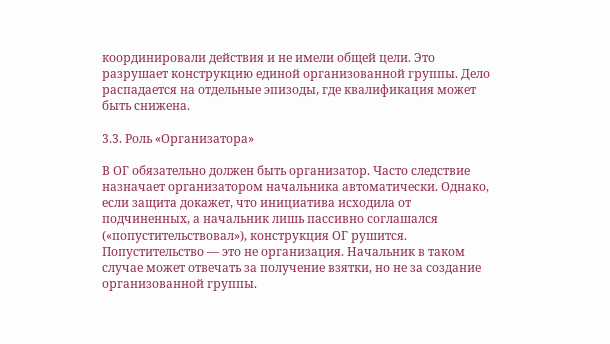координировали действия и не имели общей цели. Это разрушает конструкцию единой организованной группы. Дело распадается на отдельные эпизоды, где квалификация может быть снижена.

3.3. Роль «Организатора»

В ОГ обязательно должен быть организатор. Часто следствие назначает организатором начальника автоматически. Однако, если защита докажет, что инициатива исходила от подчиненных, а начальник лишь пассивно соглашался («попустительствовал»), конструкция ОГ рушится. Попустительство — это не организация. Начальник в таком случае может отвечать за получение взятки, но не за создание организованной группы.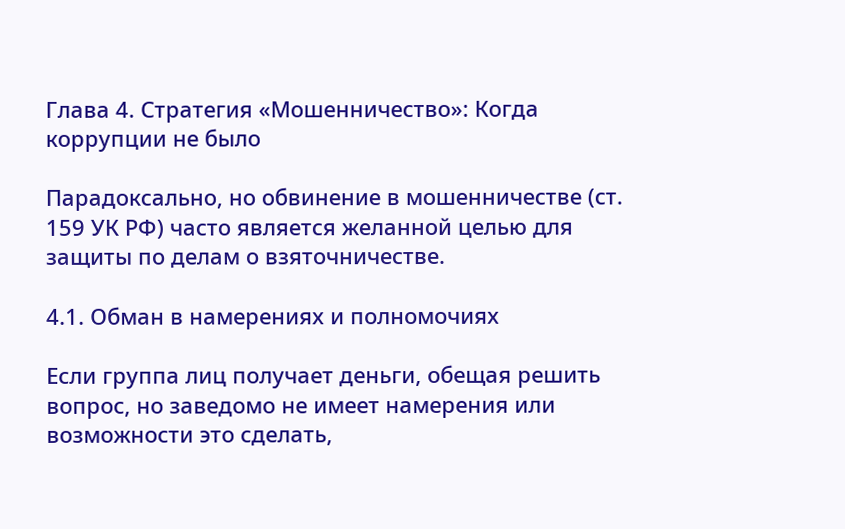Глава 4. Стратегия «Мошенничество»: Когда коррупции не было

Парадоксально, но обвинение в мошенничестве (ст. 159 УК РФ) часто является желанной целью для защиты по делам о взяточничестве.

4.1. Обман в намерениях и полномочиях

Если группа лиц получает деньги, обещая решить вопрос, но заведомо не имеет намерения или возможности это сделать,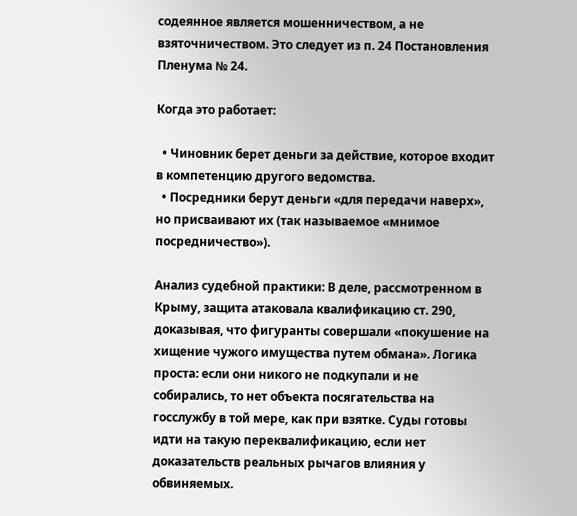содеянное является мошенничеством, а не взяточничеством. Это следует из п. 24 Постановления Пленума № 24.

Когда это работает:

  • Чиновник берет деньги за действие, которое входит в компетенцию другого ведомства.
  • Посредники берут деньги «для передачи наверх», но присваивают их (так называемое «мнимое посредничество»).

Анализ судебной практики: В деле, рассмотренном в Крыму, защита атаковала квалификацию ст. 290, доказывая, что фигуранты совершали «покушение на хищение чужого имущества путем обмана». Логика проста: если они никого не подкупали и не собирались, то нет объекта посягательства на госслужбу в той мере, как при взятке. Суды готовы идти на такую переквалификацию, если нет доказательств реальных рычагов влияния у обвиняемых.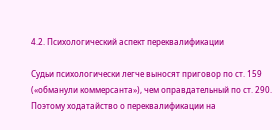4.2. Психологический аспект переквалификации

Судьи психологически легче выносят приговор по ст. 159 («обманули коммерсанта»), чем оправдательный по ст. 290. Поэтому ходатайство о переквалификации на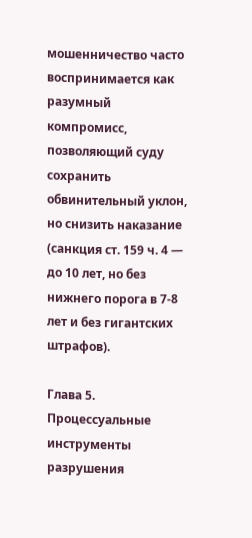мошенничество часто воспринимается как разумный компромисс, позволяющий суду сохранить обвинительный уклон, но снизить наказание (санкция ст. 159 ч. 4 — до 10 лет, но без нижнего порога в 7-8 лет и без гигантских штрафов).

Глава 5. Процессуальные инструменты разрушения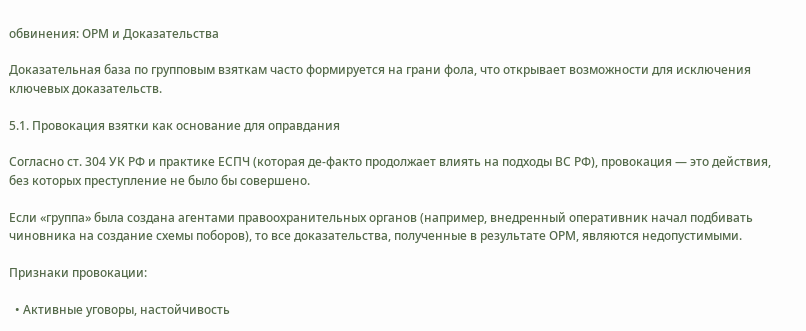обвинения: ОРМ и Доказательства

Доказательная база по групповым взяткам часто формируется на грани фола, что открывает возможности для исключения ключевых доказательств.

5.1. Провокация взятки как основание для оправдания

Согласно ст. 304 УК РФ и практике ЕСПЧ (которая де-факто продолжает влиять на подходы ВС РФ), провокация — это действия, без которых преступление не было бы совершено.

Если «группа» была создана агентами правоохранительных органов (например, внедренный оперативник начал подбивать чиновника на создание схемы поборов), то все доказательства, полученные в результате ОРМ, являются недопустимыми.

Признаки провокации:

  • Активные уговоры, настойчивость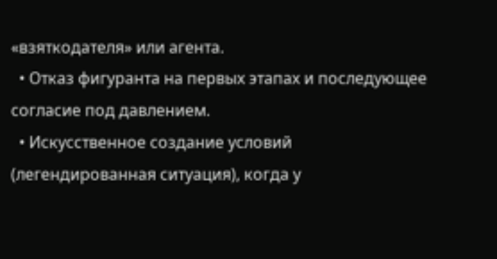«взяткодателя» или агента.
  • Отказ фигуранта на первых этапах и последующее согласие под давлением.
  • Искусственное создание условий (легендированная ситуация), когда у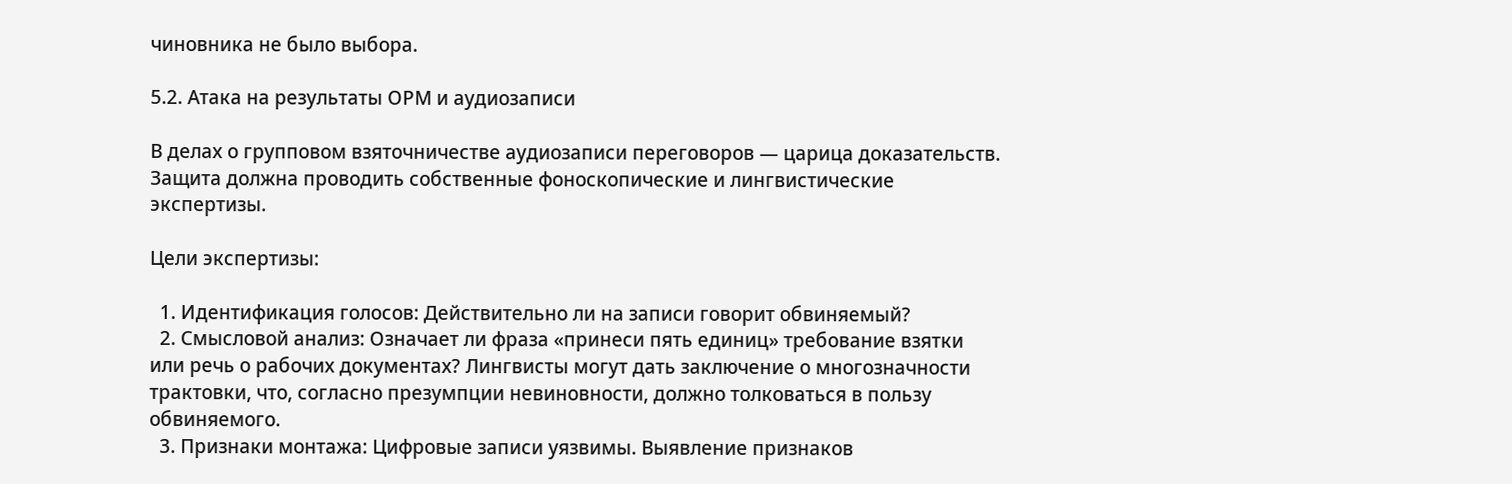чиновника не было выбора.

5.2. Атака на результаты ОРМ и аудиозаписи

В делах о групповом взяточничестве аудиозаписи переговоров — царица доказательств. Защита должна проводить собственные фоноскопические и лингвистические экспертизы.

Цели экспертизы:

  1. Идентификация голосов: Действительно ли на записи говорит обвиняемый?
  2. Смысловой анализ: Означает ли фраза «принеси пять единиц» требование взятки или речь о рабочих документах? Лингвисты могут дать заключение о многозначности трактовки, что, согласно презумпции невиновности, должно толковаться в пользу обвиняемого.
  3. Признаки монтажа: Цифровые записи уязвимы. Выявление признаков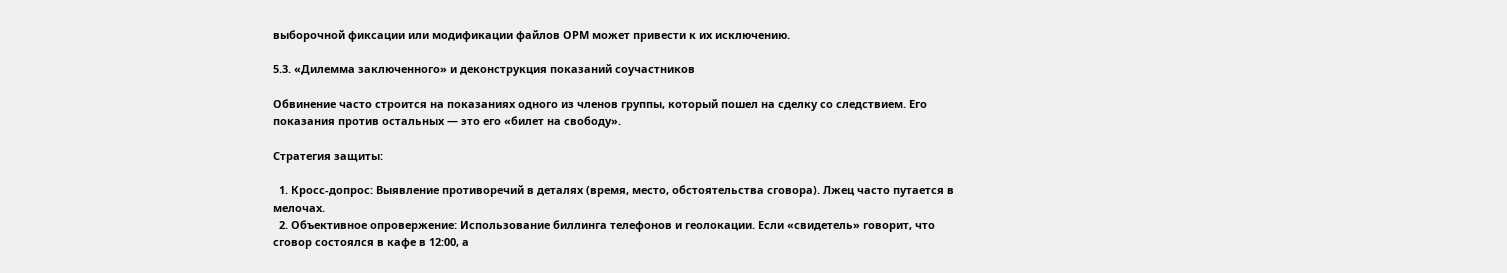выборочной фиксации или модификации файлов ОРМ может привести к их исключению.

5.3. «Дилемма заключенного» и деконструкция показаний соучастников

Обвинение часто строится на показаниях одного из членов группы, который пошел на сделку со следствием. Его показания против остальных — это его «билет на свободу».

Стратегия защиты:

  1. Кросс-допрос: Выявление противоречий в деталях (время, место, обстоятельства сговора). Лжец часто путается в мелочах.
  2. Объективное опровержение: Использование биллинга телефонов и геолокации. Если «свидетель» говорит, что сговор состоялся в кафе в 12:00, а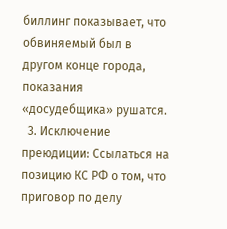биллинг показывает, что обвиняемый был в другом конце города, показания «досудебщика» рушатся.
  3. Исключение преюдиции: Ссылаться на позицию КС РФ о том, что приговор по делу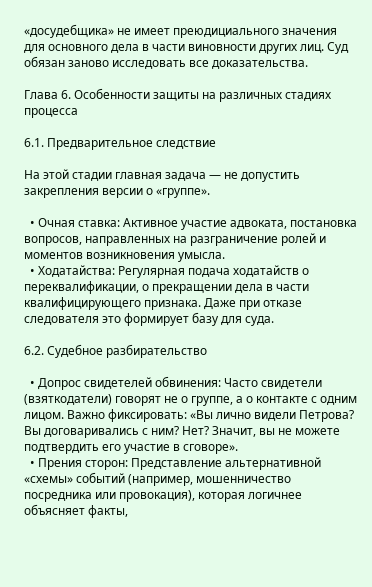«досудебщика» не имеет преюдициального значения для основного дела в части виновности других лиц. Суд обязан заново исследовать все доказательства.

Глава 6. Особенности защиты на различных стадиях процесса

6.1. Предварительное следствие

На этой стадии главная задача — не допустить закрепления версии о «группе».

  • Очная ставка: Активное участие адвоката, постановка вопросов, направленных на разграничение ролей и моментов возникновения умысла.
  • Ходатайства: Регулярная подача ходатайств о переквалификации, о прекращении дела в части квалифицирующего признака. Даже при отказе следователя это формирует базу для суда.

6.2. Судебное разбирательство

  • Допрос свидетелей обвинения: Часто свидетели (взяткодатели) говорят не о группе, а о контакте с одним лицом. Важно фиксировать: «Вы лично видели Петрова? Вы договаривались с ним? Нет? Значит, вы не можете подтвердить его участие в сговоре».
  • Прения сторон: Представление альтернативной «схемы» событий (например, мошенничество посредника или провокация), которая логичнее объясняет факты,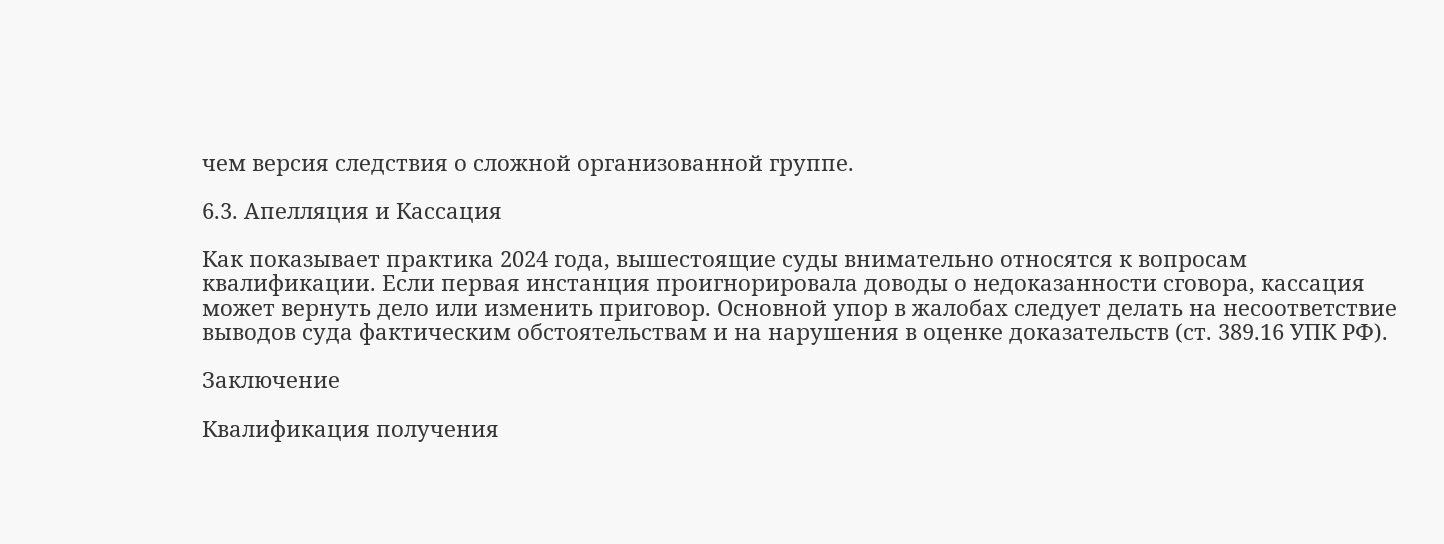чем версия следствия о сложной организованной группе.

6.3. Апелляция и Кассация

Как показывает практика 2024 года, вышестоящие суды внимательно относятся к вопросам квалификации. Если первая инстанция проигнорировала доводы о недоказанности сговора, кассация может вернуть дело или изменить приговор. Основной упор в жалобах следует делать на несоответствие выводов суда фактическим обстоятельствам и на нарушения в оценке доказательств (ст. 389.16 УПК РФ).

Заключение

Квалификация получения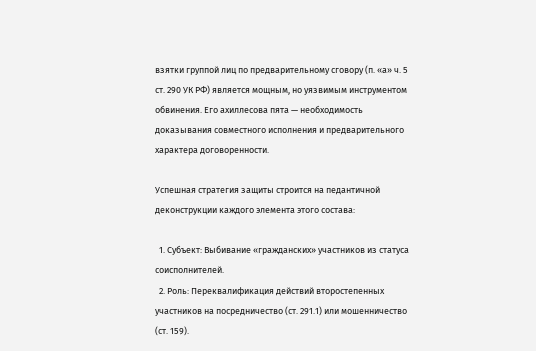взятки группой лиц по предварительному сговору (п. «а» ч. 5 ст. 290 УК РФ) является мощным, но уязвимым инструментом обвинения. Его ахиллесова пята — необходимость доказывания совместного исполнения и предварительного характера договоренности.

Успешная стратегия защиты строится на педантичной деконструкции каждого элемента этого состава:

  1. Субъект: Выбивание «гражданских» участников из статуса соисполнителей.
  2. Роль: Переквалификация действий второстепенных участников на посредничество (ст. 291.1) или мошенничество (ст. 159).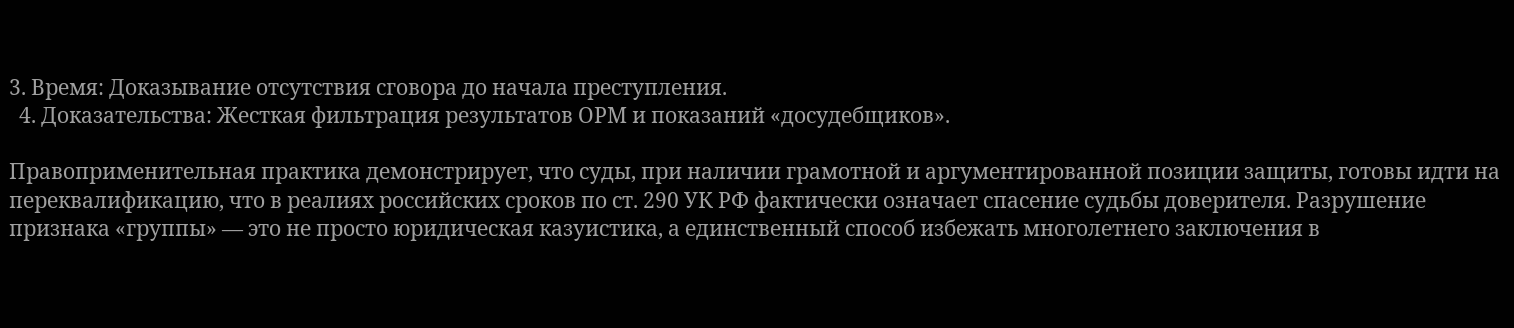3. Время: Доказывание отсутствия сговора до начала преступления.
  4. Доказательства: Жесткая фильтрация результатов ОРМ и показаний «досудебщиков».

Правоприменительная практика демонстрирует, что суды, при наличии грамотной и аргументированной позиции защиты, готовы идти на переквалификацию, что в реалиях российских сроков по ст. 290 УК РФ фактически означает спасение судьбы доверителя. Разрушение признака «группы» — это не просто юридическая казуистика, а единственный способ избежать многолетнего заключения в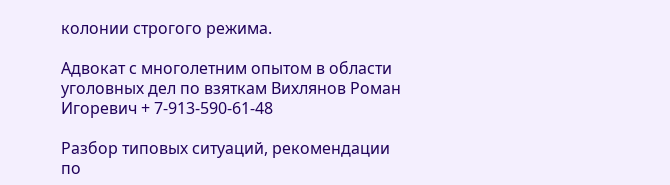колонии строгого режима.

Адвокат с многолетним опытом в области уголовных дел по взяткам Вихлянов Роман Игоревич + 7-913-590-61-48

Разбор типовых ситуаций, рекомендации по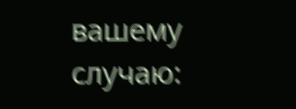вашему случаю: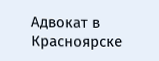Адвокат в Красноярске